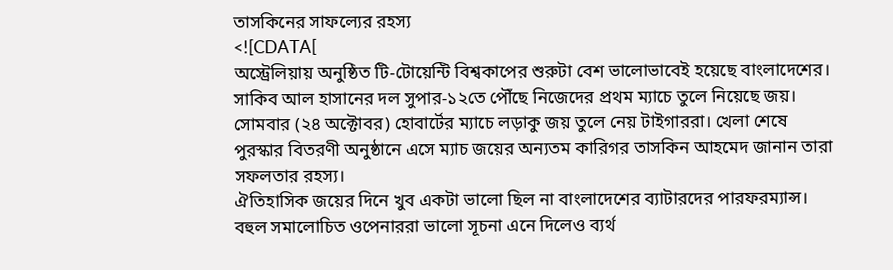তাসকিনের সাফল্যের রহস্য
<![CDATA[
অস্ট্রেলিয়ায় অনুষ্ঠিত টি-টোয়েন্টি বিশ্বকাপের শুরুটা বেশ ভালোভাবেই হয়েছে বাংলাদেশের। সাকিব আল হাসানের দল সুপার-১২তে পৌঁছে নিজেদের প্রথম ম্যাচে তুলে নিয়েছে জয়। সোমবার (২৪ অক্টোবর) হোবার্টের ম্যাচে লড়াকু জয় তুলে নেয় টাইগাররা। খেলা শেষে পুরস্কার বিতরণী অনুষ্ঠানে এসে ম্যাচ জয়ের অন্যতম কারিগর তাসকিন আহমেদ জানান তারা সফলতার রহস্য।
ঐতিহাসিক জয়ের দিনে খুব একটা ভালো ছিল না বাংলাদেশের ব্যাটারদের পারফরম্যান্স। বহুল সমালোচিত ওপেনাররা ভালো সূচনা এনে দিলেও ব্যর্থ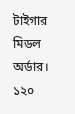টাইগার মিডল অর্ডার। ১২০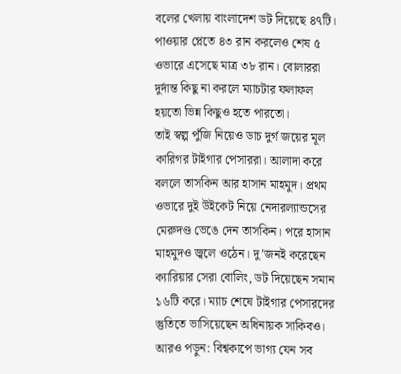বলের খেলায় বাংলাদেশ ডট দিয়েছে ৪৭টি। পাওয়ার প্লেতে ৪৩ রান করলেও শেষ ৫ ওভারে এসেছে মাত্র ৩৮ রান। বোলাররা দুর্দান্ত কিছু না করলে ম্যাচটার ফলাফল হয়তো ভিন্ন কিছুও হতে পারতো।
তাই স্বল্প পুঁজি নিয়েও ডাচ দুর্গ জয়ের মূল কারিগর টাইগার পেসাররা। আলাদা করে বললে তাসকিন আর হাসান মাহমুদ। প্রথম ওভারে দুই উইকেট নিয়ে নেদারল্যান্ডসের মেরুদণ্ড ভেঙে দেন তাসকিন। পরে হাসান মাহমুদও জ্বলে ওঠেন। দু’জনই করেছেন ক্যারিয়ার সেরা বোলিং, ডট দিয়েছেন সমান ১৬টি করে। ম্যাচ শেষে টাইগার পেসারদের স্তুতিতে ভাসিয়েছেন অধিনায়ক সাকিবও।
আরও পড়ুন: বিশ্বকাপে ভাগ্য যেন সব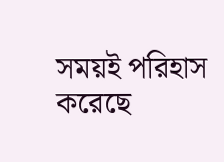সময়ই পরিহাস করেছে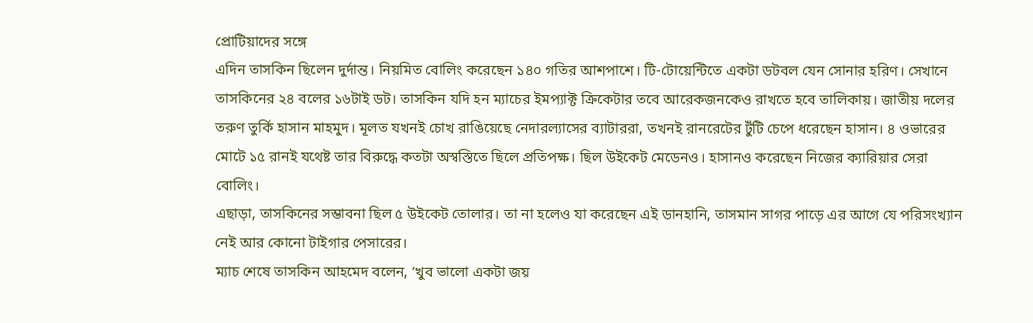প্রোটিয়াদের সঙ্গে
এদিন তাসকিন ছিলেন দুর্দান্ত। নিয়মিত বোলিং করেছেন ১৪০ গতির আশপাশে। টি-টোয়েন্টিতে একটা ডটবল যেন সোনার হরিণ। সেখানে তাসকিনের ২৪ বলের ১৬টাই ডট। তাসকিন যদি হন ম্যাচের ইমপ্যাক্ট ক্রিকেটার তবে আরেকজনকেও রাখতে হবে তালিকায়। জাতীয় দলের তরুণ তুর্কি হাসান মাহমুদ। মূলত যখনই চোখ রাঙিয়েছে নেদারল্যাসের ব্যাটাররা, তখনই রানরেটের টুঁটি চেপে ধরেছেন হাসান। ৪ ওভারের মোটে ১৫ রানই যথেষ্ট তার বিরুদ্ধে কতটা অস্বস্তিতে ছিলে প্রতিপক্ষ। ছিল উইকেট মেডেনও। হাসানও করেছেন নিজের ক্যারিয়ার সেরা বোলিং।
এছাড়া, তাসকিনের সম্ভাবনা ছিল ৫ উইকেট তোলার। তা না হলেও যা করেছেন এই ডানহানি, তাসমান সাগর পাড়ে এর আগে যে পরিসংখ্যান নেই আর কোনো টাইগার পেসারের।
ম্যাচ শেষে তাসকিন আহমেদ বলেন, ‘খুব ভালো একটা জয়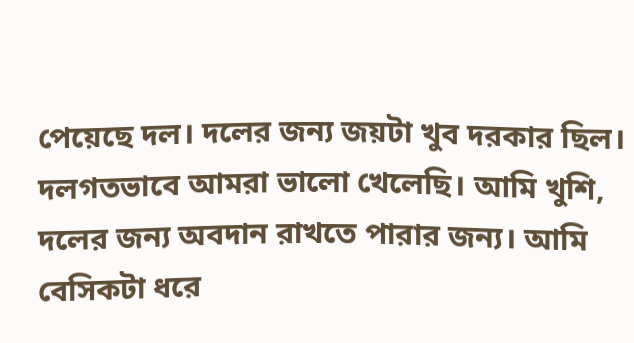পেয়েছে দল। দলের জন্য জয়টা খুব দরকার ছিল। দলগতভাবে আমরা ভালো খেলেছি। আমি খুশি, দলের জন্য অবদান রাখতে পারার জন্য। আমি বেসিকটা ধরে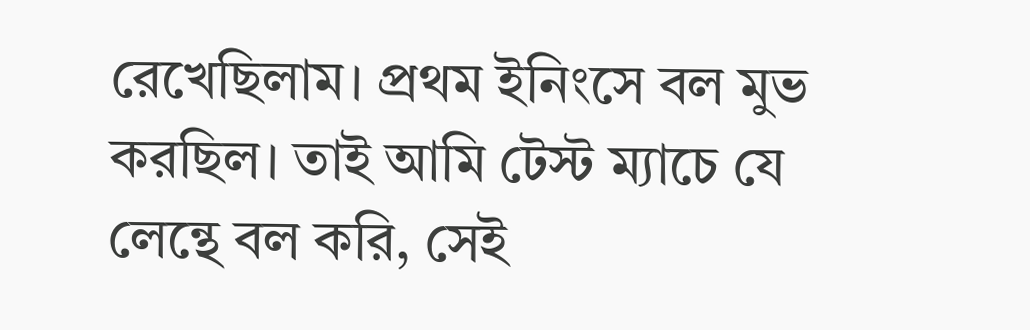রেখেছিলাম। প্রথম ইনিংসে বল মুভ করছিল। তাই আমি টেস্ট ম্যাচে যে লেন্থে বল করি, সেই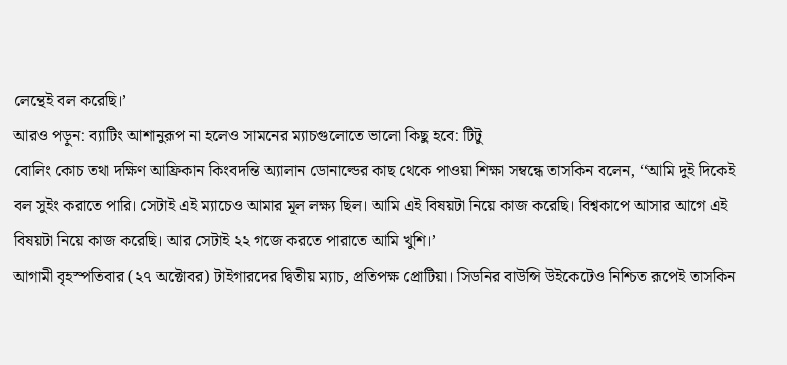লেন্থেই বল করেছি।’
আরও পড়ুন: ব্যাটিং আশানুরূপ না হলেও সামনের ম্যাচগুলোতে ভালো কিছু হবে: টিটু
বোলিং কোচ তথা দক্ষিণ আফ্রিকান কিংবদন্তি অ্যালান ডোনাল্ডের কাছ থেকে পাওয়া শিক্ষা সম্বন্ধে তাসকিন বলেন, ‘‘আমি দুই দিকেই বল সুইং করাতে পারি। সেটাই এই ম্যাচেও আমার মূল লক্ষ্য ছিল। আমি এই বিষয়টা নিয়ে কাজ করেছি। বিশ্বকাপে আসার আগে এই বিষয়টা নিয়ে কাজ করেছি। আর সেটাই ২২ গজে করতে পারাতে আমি খুশি।’
আগামী বৃহস্পতিবার (২৭ অক্টোবর) টাইগারদের দ্বিতীয় ম্যাচ, প্রতিপক্ষ প্রোটিয়া। সিডনির বাউন্সি উইকেটেও নিশ্চিত রূপেই তাসকিন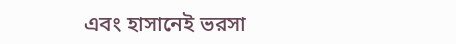এবং হাসানেই ভরসা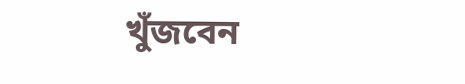খুঁজবেন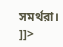সমর্থরা।
]]>